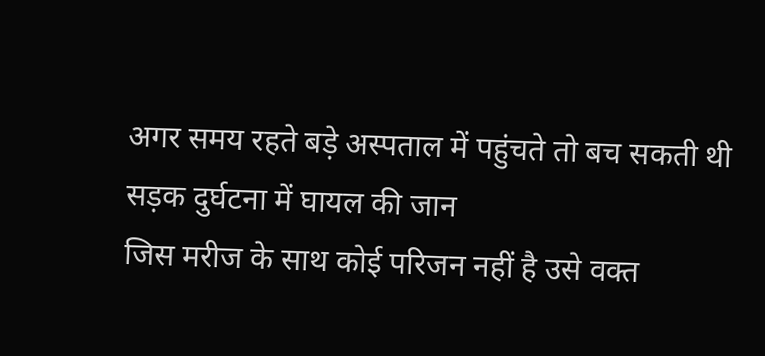अगर समय रहते बड़े अस्पताल में पहुंचते तो बच सकती थी सड़क दुर्घटना में घायल की जान
जिस मरीज के साथ कोई परिजन नहीं है उसे वक्त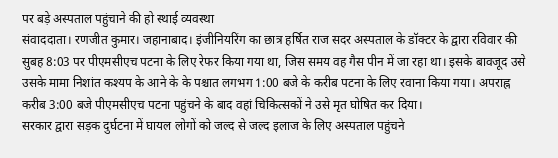पर बड़े अस्पताल पहुंचाने की हो स्थाई व्यवस्था
संवाददाता। रणजीत कुमार। जहानाबाद। इंजीनियरिंग का छात्र हर्षित राज सदर अस्पताल के डॉक्टर के द्वारा रविवार की सुबह 8:03 पर पीएमसीएच पटना के लिए रेफर किया गया था, जिस समय वह गैस पीन में जा रहा था। इसके बावजूद उसे उसके मामा निशांत कश्यप के आने के के पश्चात लगभग 1:00 बजे के करीब पटना के लिए रवाना किया गया। अपराह्न करीब 3:00 बजे पीएमसीएच पटना पहुंचने के बाद वहां चिकित्सकों ने उसे मृत घोषित कर दिया।
सरकार द्वारा सड़क दुर्घटना में घायल लोगों को जल्द से जल्द इलाज के लिए अस्पताल पहुंचने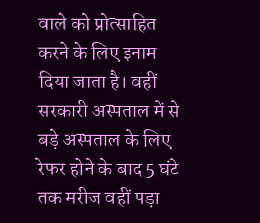वाले को प्रोत्साहित करने के लिए इनाम दिया जाता है। वहीं सरकारी अस्पताल में से बड़े अस्पताल के लिए रेफर होने के बाद 5 घंटे तक मरीज वहीं पड़ा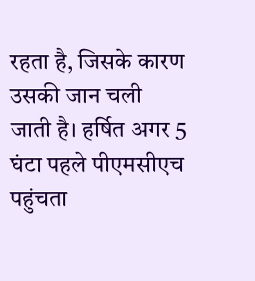रहता है, जिसके कारण उसकी जान चली जाती है। हर्षित अगर 5 घंटा पहले पीएमसीएच पहुंचता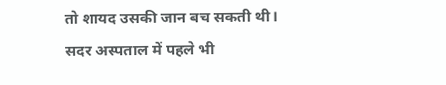तो शायद उसकी जान बच सकती थी।
सदर अस्पताल में पहले भी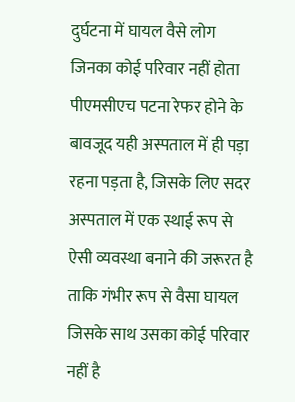दुर्घटना में घायल वैसे लोग जिनका कोई परिवार नहीं होता पीएमसीएच पटना रेफर होने के बावजूद यही अस्पताल में ही पड़ा रहना पड़ता है, जिसके लिए सदर अस्पताल में एक स्थाई रूप से ऐसी व्यवस्था बनाने की जरूरत है ताकि गंभीर रूप से वैसा घायल जिसके साथ उसका कोई परिवार नहीं है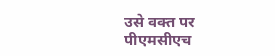उसे वक्त पर पीएमसीएच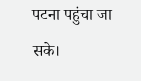पटना पहुंचा जा सके।